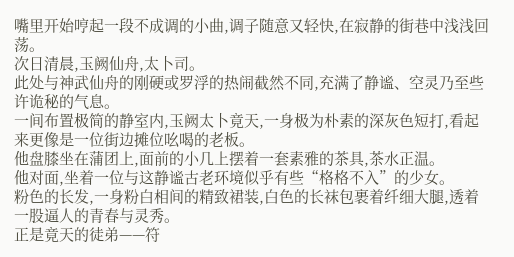嘴里开始哼起一段不成调的小曲,调子随意又轻快,在寂静的街巷中浅浅回荡。
次日清晨,玉阙仙舟,太卜司。
此处与神武仙舟的刚硬或罗浮的热闹截然不同,充满了静谧、空灵乃至些许诡秘的气息。
一间布置极简的静室内,玉阙太卜竟天,一身极为朴素的深灰色短打,看起来更像是一位街边摊位吆喝的老板。
他盘膝坐在蒲团上,面前的小几上摆着一套素雅的茶具,茶水正温。
他对面,坐着一位与这静谧古老环境似乎有些“格格不入”的少女。
粉色的长发,一身粉白相间的精致裙装,白色的长袜包裹着纤细大腿,透着一股逼人的青春与灵秀。
正是竟天的徒弟——符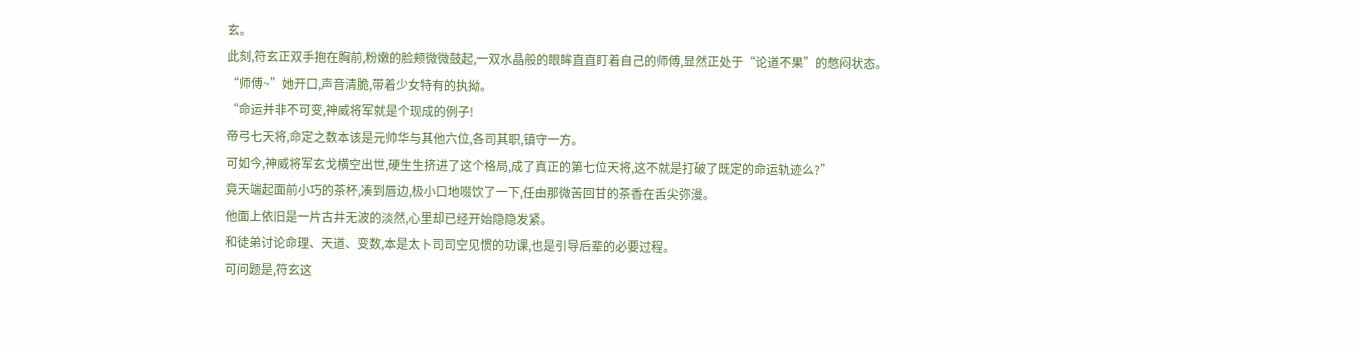玄。
此刻,符玄正双手抱在胸前,粉嫩的脸颊微微鼓起,一双水晶般的眼眸直直盯着自己的师傅,显然正处于“论道不果”的憋闷状态。
“师傅~”她开口,声音清脆,带着少女特有的执拗。
“命运并非不可变,神威将军就是个现成的例子!
帝弓七天将,命定之数本该是元帅华与其他六位,各司其职,镇守一方。
可如今,神威将军玄戈横空出世,硬生生挤进了这个格局,成了真正的第七位天将,这不就是打破了既定的命运轨迹么?”
竟天端起面前小巧的茶杯,凑到唇边,极小口地啜饮了一下,任由那微苦回甘的茶香在舌尖弥漫。
他面上依旧是一片古井无波的淡然,心里却已经开始隐隐发紧。
和徒弟讨论命理、天道、变数,本是太卜司司空见惯的功课,也是引导后辈的必要过程。
可问题是,符玄这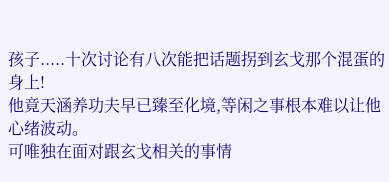孩子.....十次讨论有八次能把话题拐到玄戈那个混蛋的身上!
他竟天涵养功夫早已臻至化境,等闲之事根本难以让他心绪波动。
可唯独在面对跟玄戈相关的事情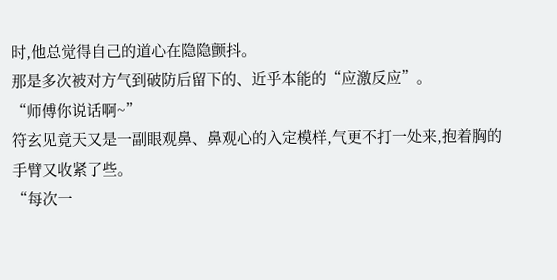时,他总觉得自己的道心在隐隐颤抖。
那是多次被对方气到破防后留下的、近乎本能的“应激反应”。
“师傅你说话啊~”
符玄见竟天又是一副眼观鼻、鼻观心的入定模样,气更不打一处来,抱着胸的手臂又收紧了些。
“每次一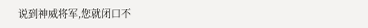说到神威将军,您就闭口不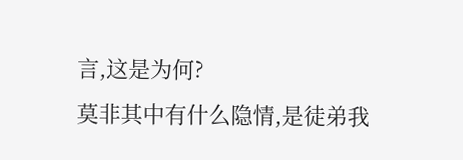言,这是为何?
莫非其中有什么隐情,是徒弟我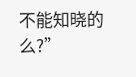不能知晓的么?”